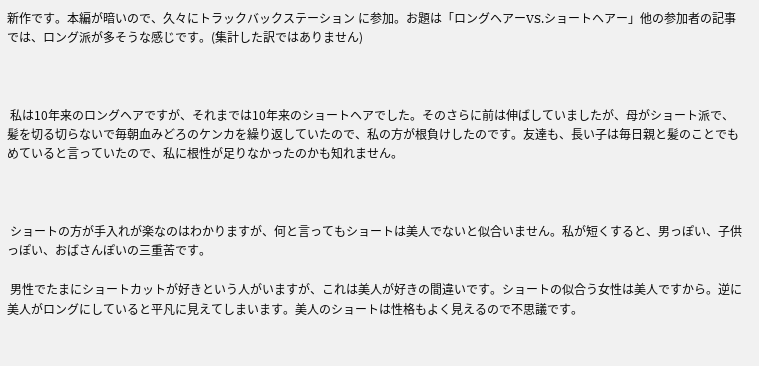新作です。本編が暗いので、久々にトラックバックステーション に参加。お題は「ロングヘアーVS.ショートヘアー」他の参加者の記事では、ロング派が多そうな感じです。(集計した訳ではありません)



 私は10年来のロングヘアですが、それまでは10年来のショートヘアでした。そのさらに前は伸ばしていましたが、母がショート派で、髪を切る切らないで毎朝血みどろのケンカを繰り返していたので、私の方が根負けしたのです。友達も、長い子は毎日親と髪のことでもめていると言っていたので、私に根性が足りなかったのかも知れません。



 ショートの方が手入れが楽なのはわかりますが、何と言ってもショートは美人でないと似合いません。私が短くすると、男っぽい、子供っぽい、おばさんぽいの三重苦です。

 男性でたまにショートカットが好きという人がいますが、これは美人が好きの間違いです。ショートの似合う女性は美人ですから。逆に美人がロングにしていると平凡に見えてしまいます。美人のショートは性格もよく見えるので不思議です。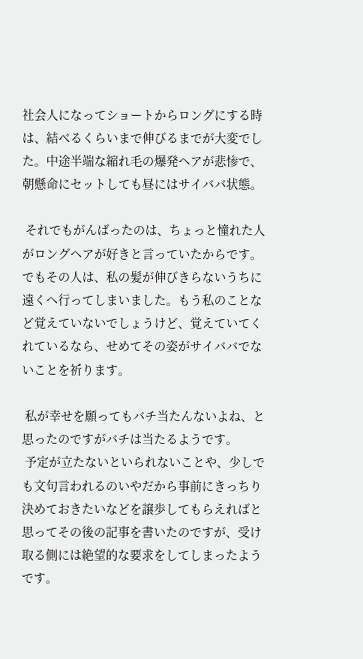社会人になってショートからロングにする時は、結べるくらいまで伸びるまでが大変でした。中途半端な縮れ毛の爆発ヘアが悲惨で、朝懸命にセットしても昼にはサイババ状態。

 それでもがんばったのは、ちょっと憧れた人がロングヘアが好きと言っていたからです。でもその人は、私の髪が伸びきらないうちに遠くへ行ってしまいました。もう私のことなど覚えていないでしょうけど、覚えていてくれているなら、せめてその姿がサイババでないことを祈ります。

 私が幸せを願ってもバチ当たんないよね、と思ったのですがバチは当たるようです。
 予定が立たないといられないことや、少しでも文句言われるのいやだから事前にきっちり決めておきたいなどを譲歩してもらえればと思ってその後の記事を書いたのですが、受け取る側には絶望的な要求をしてしまったようです。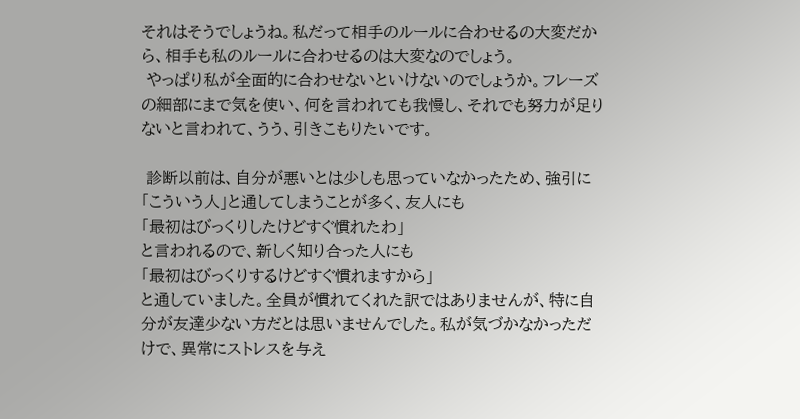それはそうでしょうね。私だって相手のルールに合わせるの大変だから、相手も私のルールに合わせるのは大変なのでしょう。
 やっぱり私が全面的に合わせないといけないのでしょうか。フレーズの細部にまで気を使い、何を言われても我慢し、それでも努力が足りないと言われて、うう、引きこもりたいです。

 診断以前は、自分が悪いとは少しも思っていなかったため、強引に「こういう人」と通してしまうことが多く、友人にも
「最初はびっくりしたけどすぐ慣れたわ」
と言われるので、新しく知り合った人にも
「最初はびっくりするけどすぐ慣れますから」
と通していました。全員が慣れてくれた訳ではありませんが、特に自分が友達少ない方だとは思いませんでした。私が気づかなかっただけで、異常にストレスを与え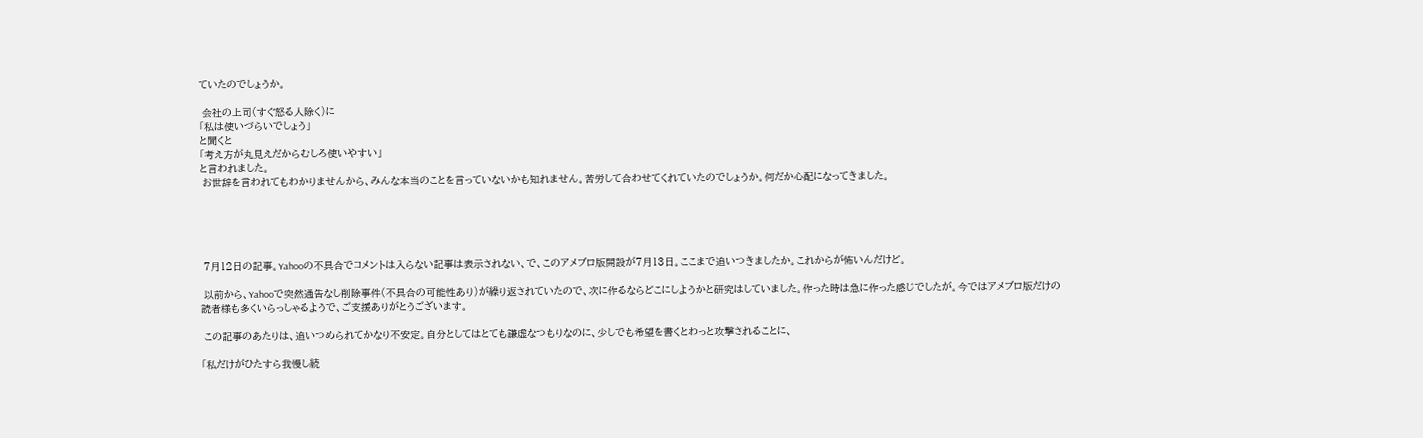ていたのでしょうか。

 会社の上司(すぐ怒る人除く)に
「私は使いづらいでしょう」
と聞くと
「考え方が丸見えだからむしろ使いやすい」
と言われました。
 お世辞を言われてもわかりませんから、みんな本当のことを言っていないかも知れません。苦労して合わせてくれていたのでしょうか。何だか心配になってきました。





 7月12日の記事。Yahooの不具合でコメントは入らない記事は表示されない、で、このアメブロ版開設が7月13日。ここまで追いつきましたか。これからが怖いんだけど。

 以前から、Yahooで突然通告なし削除事件(不具合の可能性あり)が繰り返されていたので、次に作るならどこにしようかと研究はしていました。作った時は急に作った感じでしたが。今ではアメブロ版だけの読者様も多くいらっしゃるようで、ご支援ありがとうございます。

 この記事のあたりは、追いつめられてかなり不安定。自分としてはとても謙虚なつもりなのに、少しでも希望を書くとわっと攻撃されることに、

「私だけがひたすら我慢し続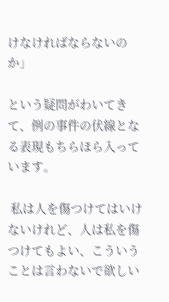けなければならないのか」

という疑問がわいてきて、例の事件の伏線となる表現もちらほら入っています。

 私は人を傷つけてはいけないけれど、人は私を傷つけてもよい、こういうことは言わないで欲しい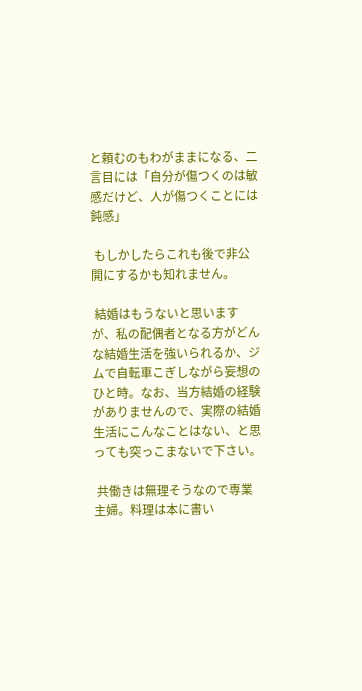と頼むのもわがままになる、二言目には「自分が傷つくのは敏感だけど、人が傷つくことには鈍感」

 もしかしたらこれも後で非公開にするかも知れません。

 結婚はもうないと思いますが、私の配偶者となる方がどんな結婚生活を強いられるか、ジムで自転車こぎしながら妄想のひと時。なお、当方結婚の経験がありませんので、実際の結婚生活にこんなことはない、と思っても突っこまないで下さい。

 共働きは無理そうなので専業主婦。料理は本に書い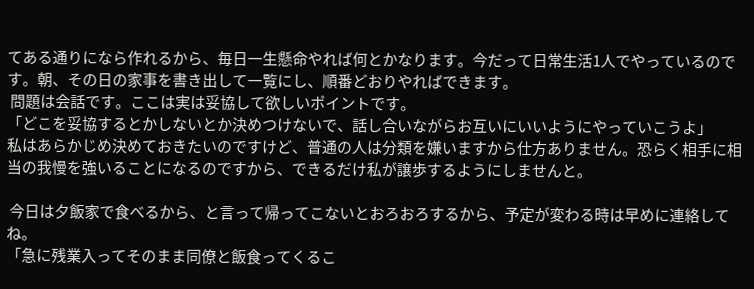てある通りになら作れるから、毎日一生懸命やれば何とかなります。今だって日常生活1人でやっているのです。朝、その日の家事を書き出して一覧にし、順番どおりやればできます。
 問題は会話です。ここは実は妥協して欲しいポイントです。
「どこを妥協するとかしないとか決めつけないで、話し合いながらお互いにいいようにやっていこうよ」
私はあらかじめ決めておきたいのですけど、普通の人は分類を嫌いますから仕方ありません。恐らく相手に相当の我慢を強いることになるのですから、できるだけ私が譲歩するようにしませんと。

 今日は夕飯家で食べるから、と言って帰ってこないとおろおろするから、予定が変わる時は早めに連絡してね。
「急に残業入ってそのまま同僚と飯食ってくるこ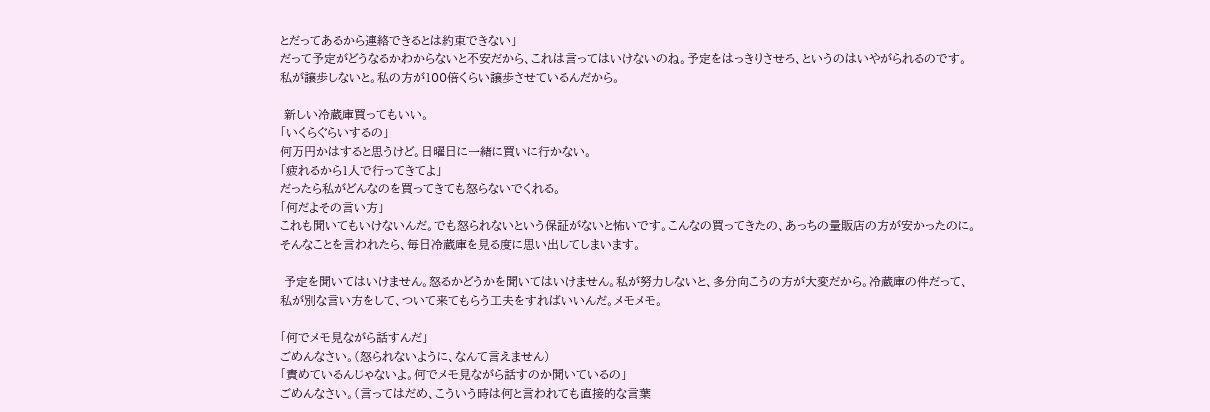とだってあるから連絡できるとは約束できない」
だって予定がどうなるかわからないと不安だから、これは言ってはいけないのね。予定をはっきりさせろ、というのはいやがられるのです。私が譲歩しないと。私の方が100倍くらい譲歩させているんだから。

 新しい冷蔵庫買ってもいい。
「いくらぐらいするの」
何万円かはすると思うけど。日曜日に一緒に買いに行かない。
「疲れるから1人で行ってきてよ」
だったら私がどんなのを買ってきても怒らないでくれる。
「何だよその言い方」
これも聞いてもいけないんだ。でも怒られないという保証がないと怖いです。こんなの買ってきたの、あっちの量販店の方が安かったのに。そんなことを言われたら、毎日冷蔵庫を見る度に思い出してしまいます。

 予定を聞いてはいけません。怒るかどうかを聞いてはいけません。私が努力しないと、多分向こうの方が大変だから。冷蔵庫の件だって、私が別な言い方をして、ついて来てもらう工夫をすればいいんだ。メモメモ。

「何でメモ見ながら話すんだ」
ごめんなさい。(怒られないように、なんて言えません)
「責めているんじゃないよ。何でメモ見ながら話すのか聞いているの」
ごめんなさい。(言ってはだめ、こういう時は何と言われても直接的な言葉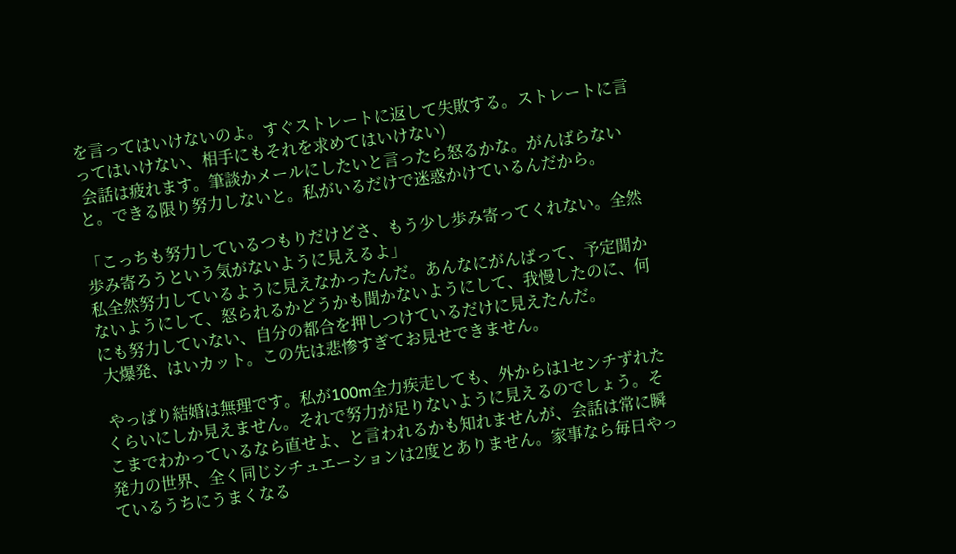を言ってはいけないのよ。すぐストレートに返して失敗する。ストレートに言ってはいけない、相手にもそれを求めてはいけない)
 会話は疲れます。筆談かメールにしたいと言ったら怒るかな。がんばらないと。できる限り努力しないと。私がいるだけで迷惑かけているんだから。

「こっちも努力しているつもりだけどさ、もう少し歩み寄ってくれない。全然歩み寄ろうという気がないように見えるよ」
私全然努力しているように見えなかったんだ。あんなにがんばって、予定聞かないようにして、怒られるかどうかも聞かないようにして、我慢したのに、何にも努力していない、自分の都合を押しつけているだけに見えたんだ。
 大爆発、はいカット。この先は悲惨すぎてお見せできません。

 やっぱり結婚は無理です。私が100m全力疾走しても、外からは1センチずれたくらいにしか見えません。それで努力が足りないように見えるのでしょう。そこまでわかっているなら直せよ、と言われるかも知れませんが、会話は常に瞬発力の世界、全く同じシチュエーションは2度とありません。家事なら毎日やっているうちにうまくなる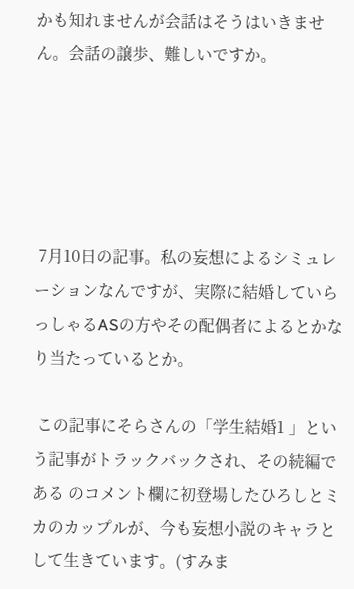かも知れませんが会話はそうはいきません。会話の譲歩、難しいですか。





 7月10日の記事。私の妄想によるシミュレーションなんですが、実際に結婚していらっしゃるASの方やその配偶者によるとかなり当たっているとか。

 この記事にそらさんの「学生結婚1 」という記事がトラックバックされ、その続編である のコメント欄に初登場したひろしとミカのカップルが、今も妄想小説のキャラとして生きています。(すみま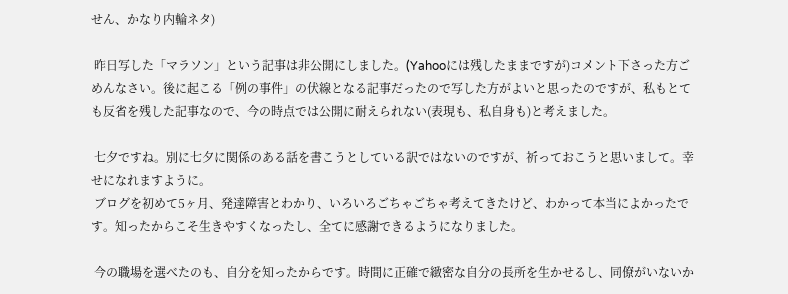せん、かなり内輪ネタ)

 昨日写した「マラソン」という記事は非公開にしました。(Yahooには残したままですが)コメント下さった方ごめんなさい。後に起こる「例の事件」の伏線となる記事だったので写した方がよいと思ったのですが、私もとても反省を残した記事なので、今の時点では公開に耐えられない(表現も、私自身も)と考えました。

 七夕ですね。別に七夕に関係のある話を書こうとしている訳ではないのですが、祈っておこうと思いまして。幸せになれますように。
 ブログを初めて5ヶ月、発達障害とわかり、いろいろごちゃごちゃ考えてきたけど、わかって本当によかったです。知ったからこそ生きやすくなったし、全てに感謝できるようになりました。

 今の職場を選べたのも、自分を知ったからです。時間に正確で緻密な自分の長所を生かせるし、同僚がいないか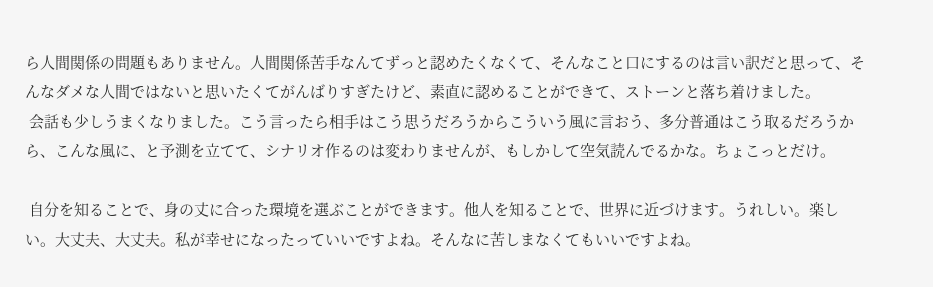ら人間関係の問題もありません。人間関係苦手なんてずっと認めたくなくて、そんなこと口にするのは言い訳だと思って、そんなダメな人間ではないと思いたくてがんばりすぎたけど、素直に認めることができて、ストーンと落ち着けました。
 会話も少しうまくなりました。こう言ったら相手はこう思うだろうからこういう風に言おう、多分普通はこう取るだろうから、こんな風に、と予測を立てて、シナリオ作るのは変わりませんが、もしかして空気読んでるかな。ちょこっとだけ。

 自分を知ることで、身の丈に合った環境を選ぶことができます。他人を知ることで、世界に近づけます。うれしい。楽しい。大丈夫、大丈夫。私が幸せになったっていいですよね。そんなに苦しまなくてもいいですよね。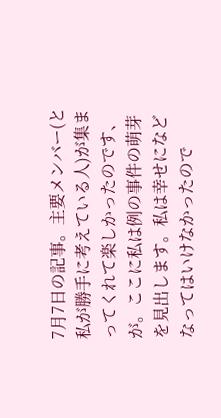7月7日の記事。主要メンバー(と私が勝手に考えている人)が集まってくれて楽しかったのです、が。ここに私は例の事件の萌芽を見出します。私は幸せになどなってはいけなかったので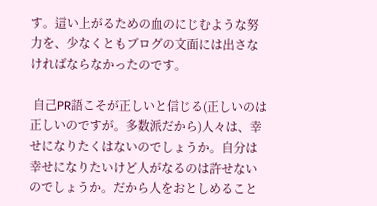す。這い上がるための血のにじむような努力を、少なくともブログの文面には出さなければならなかったのです。

 自己PR語こそが正しいと信じる(正しいのは正しいのですが。多数派だから)人々は、幸せになりたくはないのでしょうか。自分は幸せになりたいけど人がなるのは許せないのでしょうか。だから人をおとしめること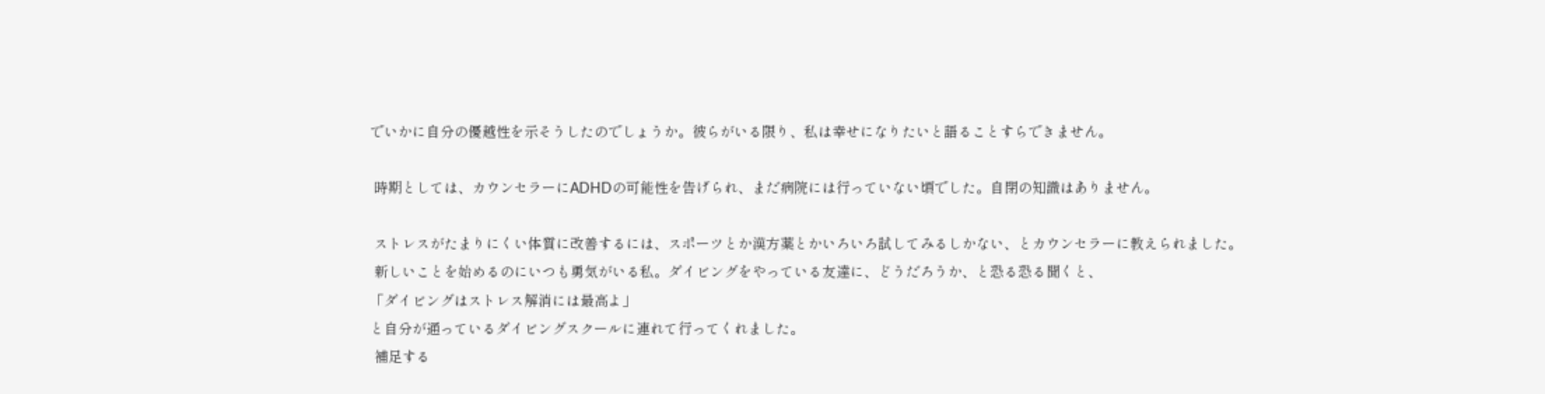でいかに自分の優越性を示そうしたのでしょうか。彼らがいる限り、私は幸せになりたいと語ることすらできません。

 時期としては、カウンセラーにADHDの可能性を告げられ、まだ病院には行っていない頃でした。自閉の知識はありません。

 ストレスがたまりにくい体質に改善するには、スポーツとか漢方薬とかいろいろ試してみるしかない、とカウンセラーに教えられました。
 新しいことを始めるのにいつも勇気がいる私。ダイビングをやっている友達に、どうだろうか、と恐る恐る聞くと、
「ダイビングはストレス解消には最高よ」
と自分が通っているダイビングスクールに連れて行ってくれました。
 補足する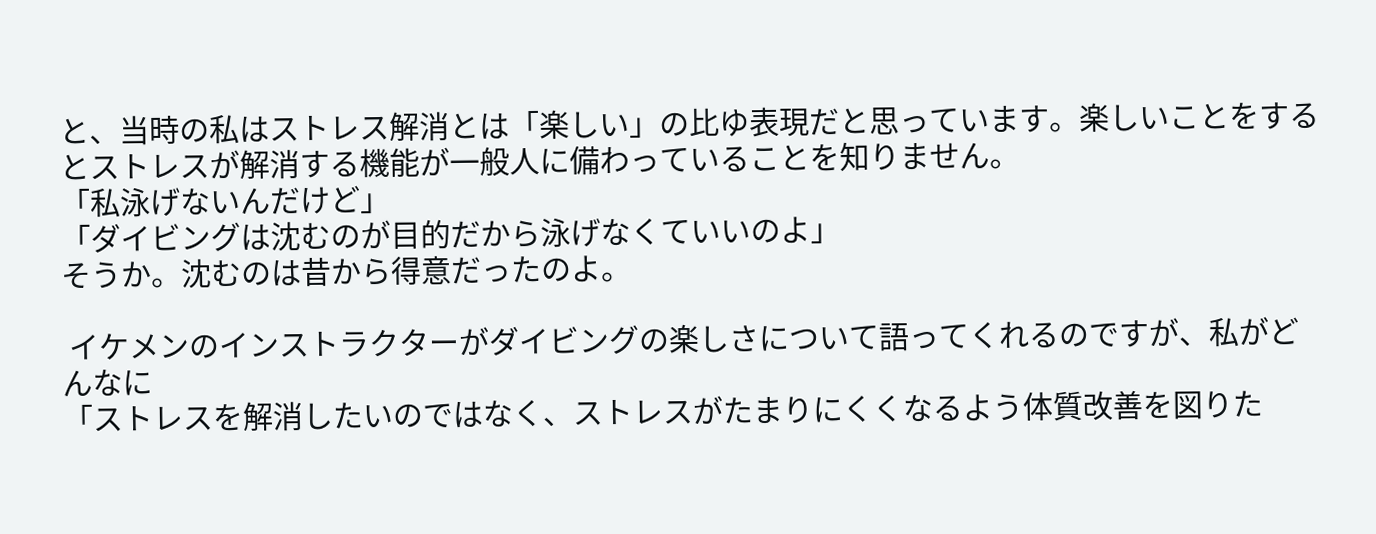と、当時の私はストレス解消とは「楽しい」の比ゆ表現だと思っています。楽しいことをするとストレスが解消する機能が一般人に備わっていることを知りません。
「私泳げないんだけど」
「ダイビングは沈むのが目的だから泳げなくていいのよ」
そうか。沈むのは昔から得意だったのよ。

 イケメンのインストラクターがダイビングの楽しさについて語ってくれるのですが、私がどんなに
「ストレスを解消したいのではなく、ストレスがたまりにくくなるよう体質改善を図りた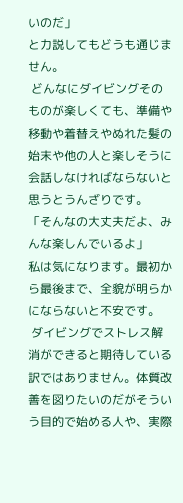いのだ」
と力説してもどうも通じません。
 どんなにダイビングそのものが楽しくても、準備や移動や着替えやぬれた髪の始末や他の人と楽しそうに会話しなければならないと思うとうんざりです。
「そんなの大丈夫だよ、みんな楽しんでいるよ」
私は気になります。最初から最後まで、全貌が明らかにならないと不安です。
 ダイビングでストレス解消ができると期待している訳ではありません。体質改善を図りたいのだがそういう目的で始める人や、実際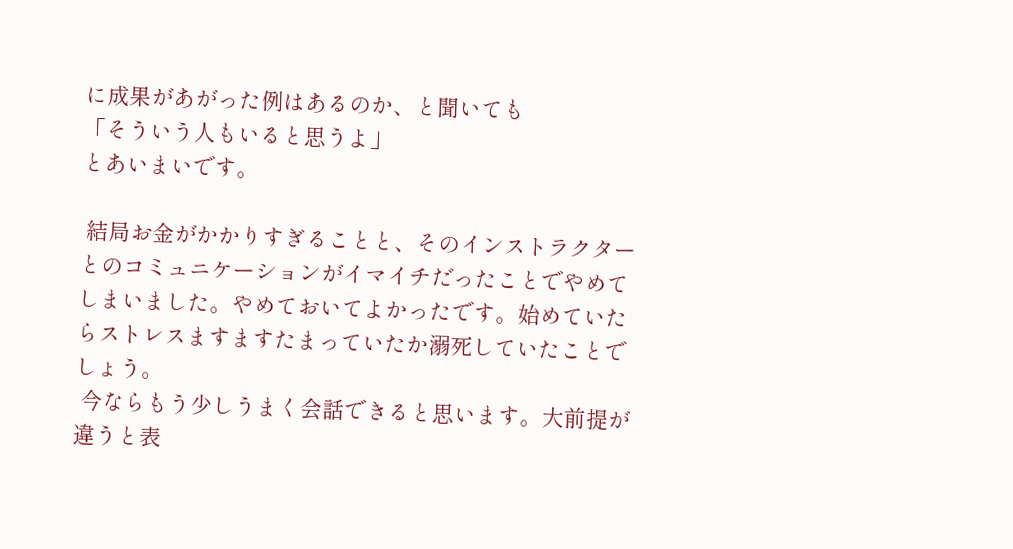に成果があがった例はあるのか、と聞いても
「そういう人もいると思うよ」
とあいまいです。

 結局お金がかかりすぎることと、そのインストラクターとのコミュニケーションがイマイチだったことでやめてしまいました。やめておいてよかったです。始めていたらストレスますますたまっていたか溺死していたことでしょう。
 今ならもう少しうまく会話できると思います。大前提が違うと表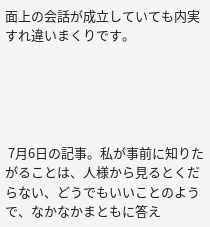面上の会話が成立していても内実すれ違いまくりです。





 7月6日の記事。私が事前に知りたがることは、人様から見るとくだらない、どうでもいいことのようで、なかなかまともに答え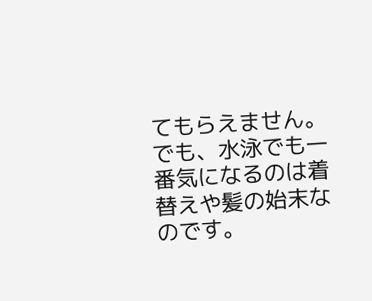てもらえません。でも、水泳でも一番気になるのは着替えや髪の始末なのです。